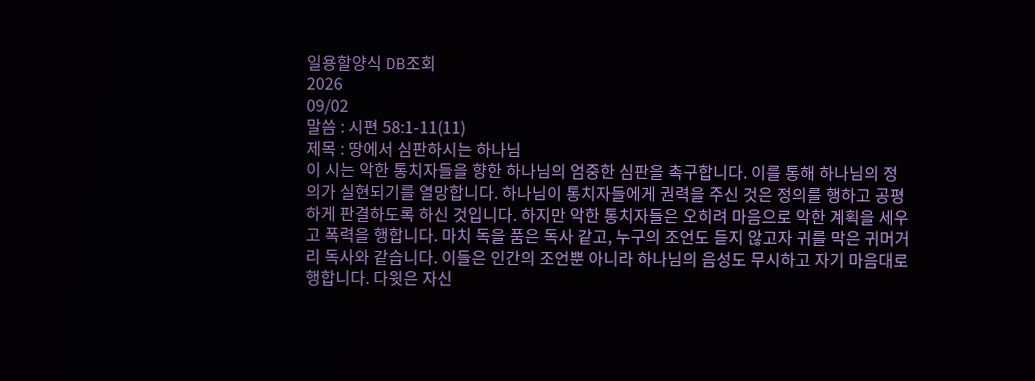일용할양식 DB조회
2026
09/02
말씀 : 시편 58:1-11(11)
제목 : 땅에서 심판하시는 하나님
이 시는 악한 통치자들을 향한 하나님의 엄중한 심판을 촉구합니다. 이를 통해 하나님의 정의가 실현되기를 열망합니다. 하나님이 통치자들에게 권력을 주신 것은 정의를 행하고 공평하게 판결하도록 하신 것입니다. 하지만 악한 통치자들은 오히려 마음으로 악한 계획을 세우고 폭력을 행합니다. 마치 독을 품은 독사 같고, 누구의 조언도 듣지 않고자 귀를 막은 귀머거리 독사와 같습니다. 이들은 인간의 조언뿐 아니라 하나님의 음성도 무시하고 자기 마음대로 행합니다. 다윗은 자신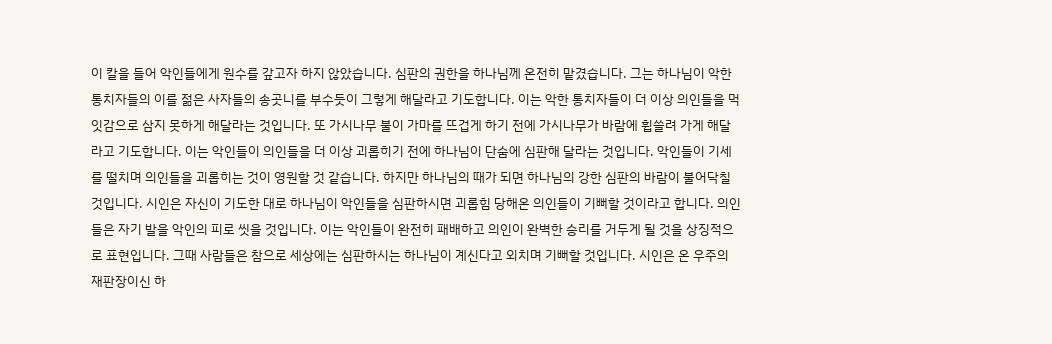이 칼을 들어 악인들에게 원수를 갚고자 하지 않았습니다. 심판의 권한을 하나님께 온전히 맡겼습니다. 그는 하나님이 악한 통치자들의 이를 젊은 사자들의 송곳니를 부수듯이 그렇게 해달라고 기도합니다. 이는 악한 통치자들이 더 이상 의인들을 먹잇감으로 삼지 못하게 해달라는 것입니다. 또 가시나무 불이 가마를 뜨겁게 하기 전에 가시나무가 바람에 휩쓸려 가게 해달라고 기도합니다. 이는 악인들이 의인들을 더 이상 괴롭히기 전에 하나님이 단숨에 심판해 달라는 것입니다. 악인들이 기세를 떨치며 의인들을 괴롭히는 것이 영원할 것 같습니다. 하지만 하나님의 때가 되면 하나님의 강한 심판의 바람이 불어닥칠 것입니다. 시인은 자신이 기도한 대로 하나님이 악인들을 심판하시면 괴롭힘 당해온 의인들이 기뻐할 것이라고 합니다. 의인들은 자기 발을 악인의 피로 씻을 것입니다. 이는 악인들이 완전히 패배하고 의인이 완벽한 승리를 거두게 될 것을 상징적으로 표현입니다. 그때 사람들은 참으로 세상에는 심판하시는 하나님이 계신다고 외치며 기뻐할 것입니다. 시인은 온 우주의 재판장이신 하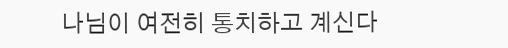나님이 여전히 통치하고 계신다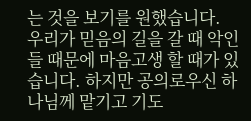는 것을 보기를 원했습니다. 우리가 믿음의 길을 갈 때 악인들 때문에 마음고생 할 때가 있습니다. 하지만 공의로우신 하나님께 맡기고 기도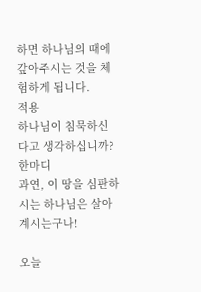하면 하나님의 때에 갚아주시는 것을 체험하게 됩니다.
적용
하나님이 침묵하신다고 생각하십니까?
한마디
과연, 이 땅을 심판하시는 하나님은 살아계시는구나!

오늘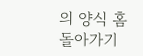의 양식 홈
돌아가기